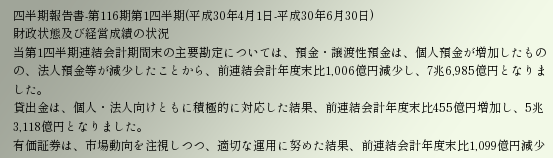四半期報告書-第116期第1四半期(平成30年4月1日-平成30年6月30日)
財政状態及び経営成績の状況
当第1四半期連結会計期間末の主要勘定については、預金・譲渡性預金は、個人預金が増加したものの、法人預金等が減少したことから、前連結会計年度末比1,006億円減少し、7兆6,985億円となりました。
貸出金は、個人・法人向けともに積極的に対応した結果、前連結会計年度末比455億円増加し、5兆3,118億円となりました。
有価証券は、市場動向を注視しつつ、適切な運用に努めた結果、前連結会計年度末比1,099億円減少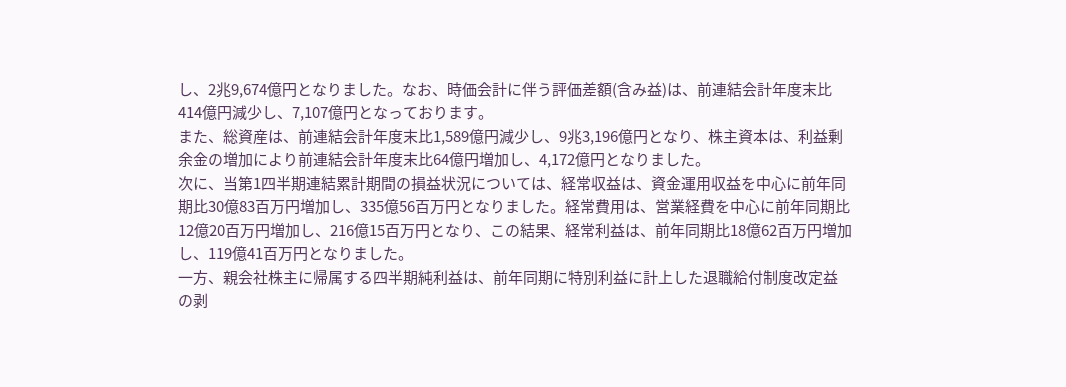し、2兆9,674億円となりました。なお、時価会計に伴う評価差額(含み益)は、前連結会計年度末比414億円減少し、7,107億円となっております。
また、総資産は、前連結会計年度末比1,589億円減少し、9兆3,196億円となり、株主資本は、利益剰余金の増加により前連結会計年度末比64億円増加し、4,172億円となりました。
次に、当第1四半期連結累計期間の損益状況については、経常収益は、資金運用収益を中心に前年同期比30億83百万円増加し、335億56百万円となりました。経常費用は、営業経費を中心に前年同期比12億20百万円増加し、216億15百万円となり、この結果、経常利益は、前年同期比18億62百万円増加し、119億41百万円となりました。
一方、親会社株主に帰属する四半期純利益は、前年同期に特別利益に計上した退職給付制度改定益の剥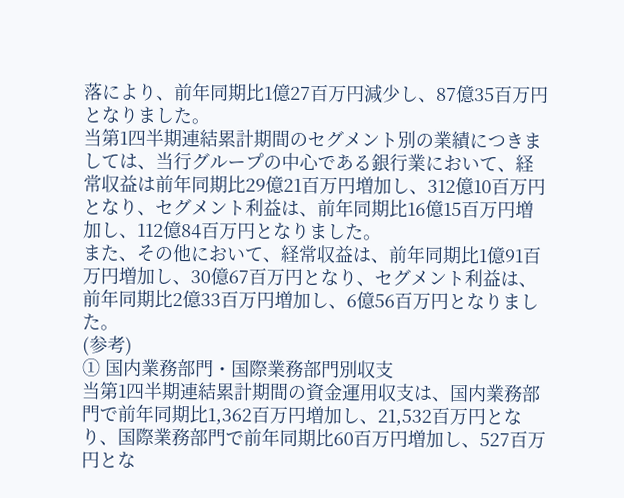落により、前年同期比1億27百万円減少し、87億35百万円となりました。
当第1四半期連結累計期間のセグメント別の業績につきましては、当行グループの中心である銀行業において、経常収益は前年同期比29億21百万円増加し、312億10百万円となり、セグメント利益は、前年同期比16億15百万円増加し、112億84百万円となりました。
また、その他において、経常収益は、前年同期比1億91百万円増加し、30億67百万円となり、セグメント利益は、前年同期比2億33百万円増加し、6億56百万円となりました。
(参考)
① 国内業務部門・国際業務部門別収支
当第1四半期連結累計期間の資金運用収支は、国内業務部門で前年同期比1,362百万円増加し、21,532百万円となり、国際業務部門で前年同期比60百万円増加し、527百万円とな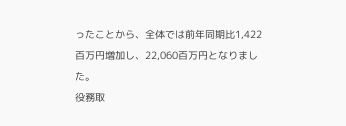ったことから、全体では前年同期比1,422百万円増加し、22,060百万円となりました。
役務取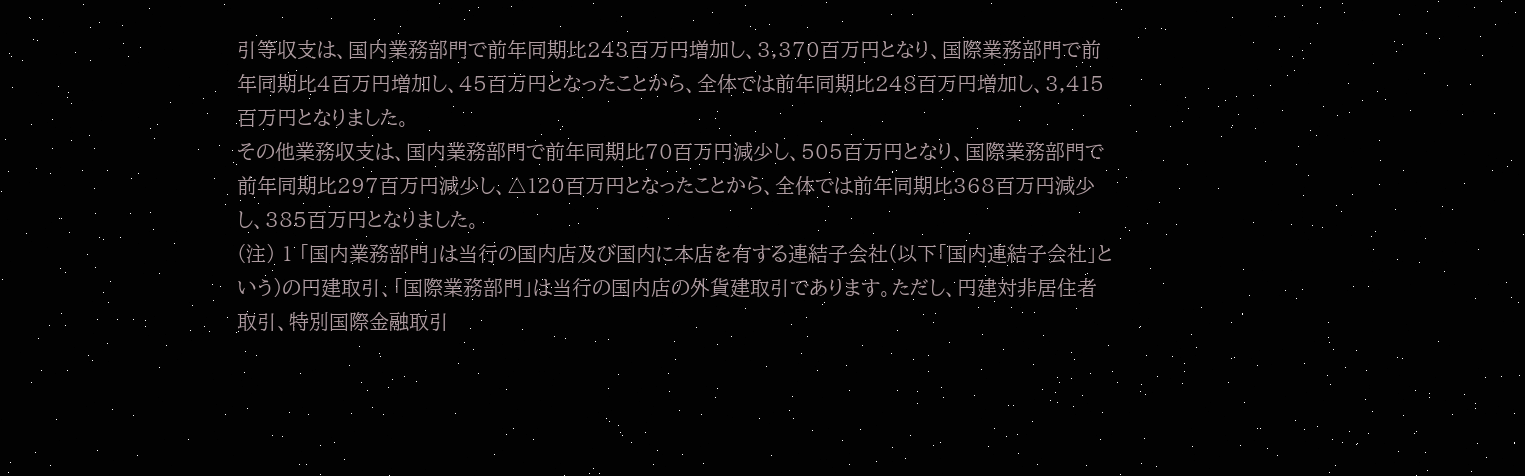引等収支は、国内業務部門で前年同期比243百万円増加し、3,370百万円となり、国際業務部門で前年同期比4百万円増加し、45百万円となったことから、全体では前年同期比248百万円増加し、3,415百万円となりました。
その他業務収支は、国内業務部門で前年同期比70百万円減少し、505百万円となり、国際業務部門で前年同期比297百万円減少し、△120百万円となったことから、全体では前年同期比368百万円減少し、385百万円となりました。
(注) 1 「国内業務部門」は当行の国内店及び国内に本店を有する連結子会社(以下「国内連結子会社」という)の円建取引、「国際業務部門」は当行の国内店の外貨建取引であります。ただし、円建対非居住者取引、特別国際金融取引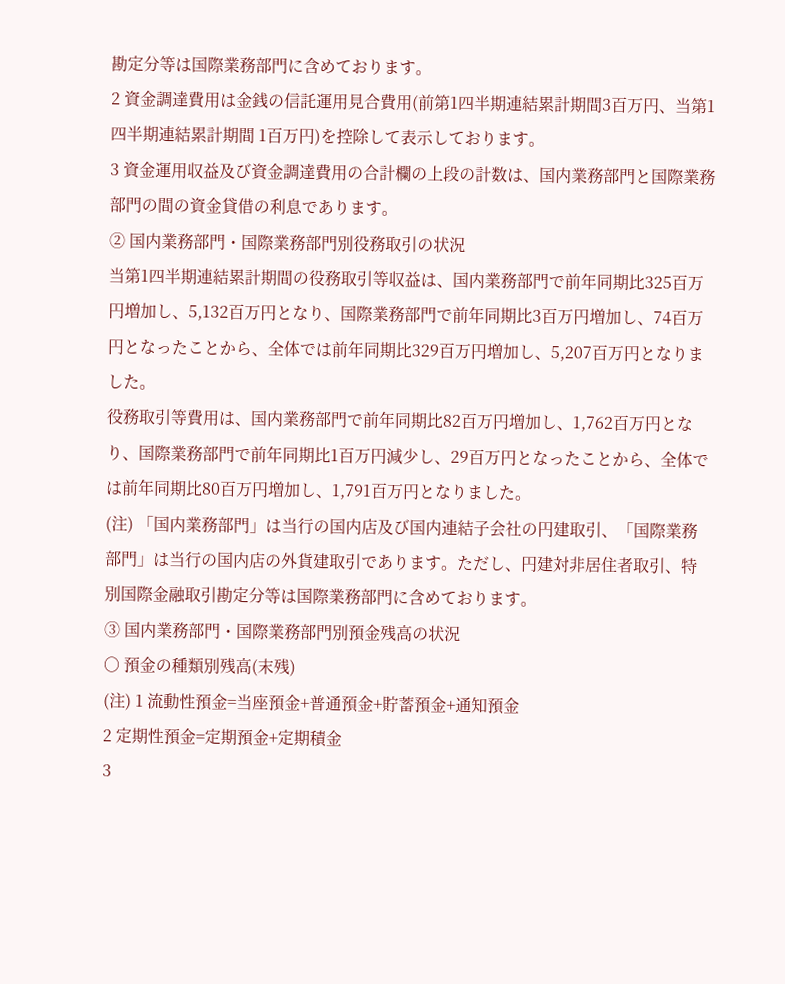勘定分等は国際業務部門に含めております。
2 資金調達費用は金銭の信託運用見合費用(前第1四半期連結累計期間3百万円、当第1四半期連結累計期間 1百万円)を控除して表示しております。
3 資金運用収益及び資金調達費用の合計欄の上段の計数は、国内業務部門と国際業務部門の間の資金貸借の利息であります。
② 国内業務部門・国際業務部門別役務取引の状況
当第1四半期連結累計期間の役務取引等収益は、国内業務部門で前年同期比325百万円増加し、5,132百万円となり、国際業務部門で前年同期比3百万円増加し、74百万円となったことから、全体では前年同期比329百万円増加し、5,207百万円となりました。
役務取引等費用は、国内業務部門で前年同期比82百万円増加し、1,762百万円となり、国際業務部門で前年同期比1百万円減少し、29百万円となったことから、全体では前年同期比80百万円増加し、1,791百万円となりました。
(注) 「国内業務部門」は当行の国内店及び国内連結子会社の円建取引、「国際業務部門」は当行の国内店の外貨建取引であります。ただし、円建対非居住者取引、特別国際金融取引勘定分等は国際業務部門に含めております。
③ 国内業務部門・国際業務部門別預金残高の状況
○ 預金の種類別残高(末残)
(注) 1 流動性預金=当座預金+普通預金+貯蓄預金+通知預金
2 定期性預金=定期預金+定期積金
3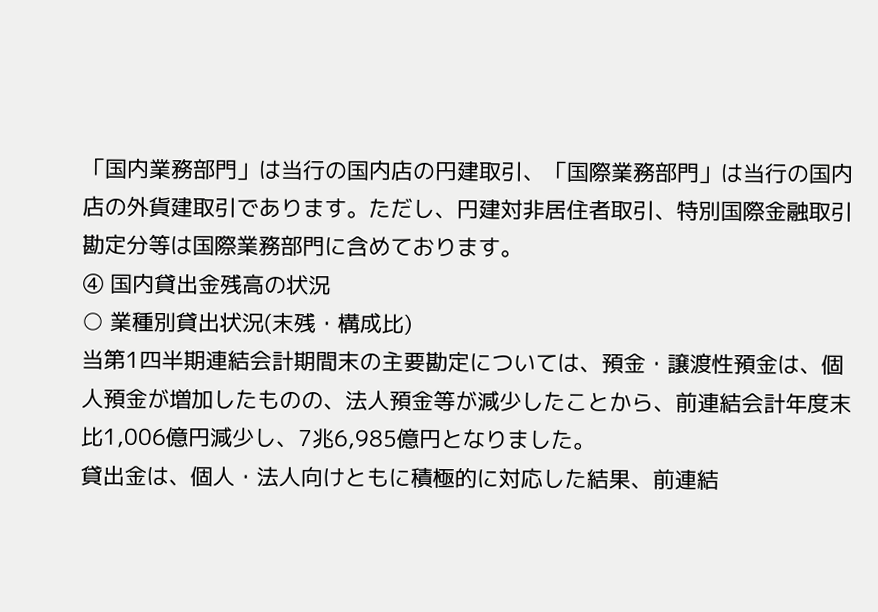「国内業務部門」は当行の国内店の円建取引、「国際業務部門」は当行の国内店の外貨建取引であります。ただし、円建対非居住者取引、特別国際金融取引勘定分等は国際業務部門に含めております。
④ 国内貸出金残高の状況
○ 業種別貸出状況(末残・構成比)
当第1四半期連結会計期間末の主要勘定については、預金・譲渡性預金は、個人預金が増加したものの、法人預金等が減少したことから、前連結会計年度末比1,006億円減少し、7兆6,985億円となりました。
貸出金は、個人・法人向けともに積極的に対応した結果、前連結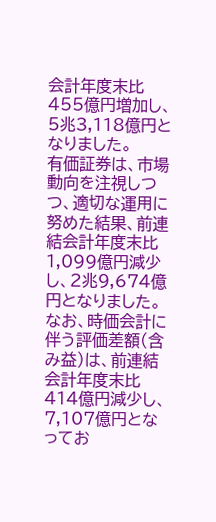会計年度末比455億円増加し、5兆3,118億円となりました。
有価証券は、市場動向を注視しつつ、適切な運用に努めた結果、前連結会計年度末比1,099億円減少し、2兆9,674億円となりました。なお、時価会計に伴う評価差額(含み益)は、前連結会計年度末比414億円減少し、7,107億円となってお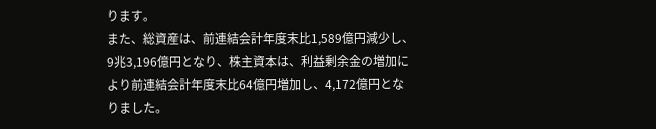ります。
また、総資産は、前連結会計年度末比1,589億円減少し、9兆3,196億円となり、株主資本は、利益剰余金の増加により前連結会計年度末比64億円増加し、4,172億円となりました。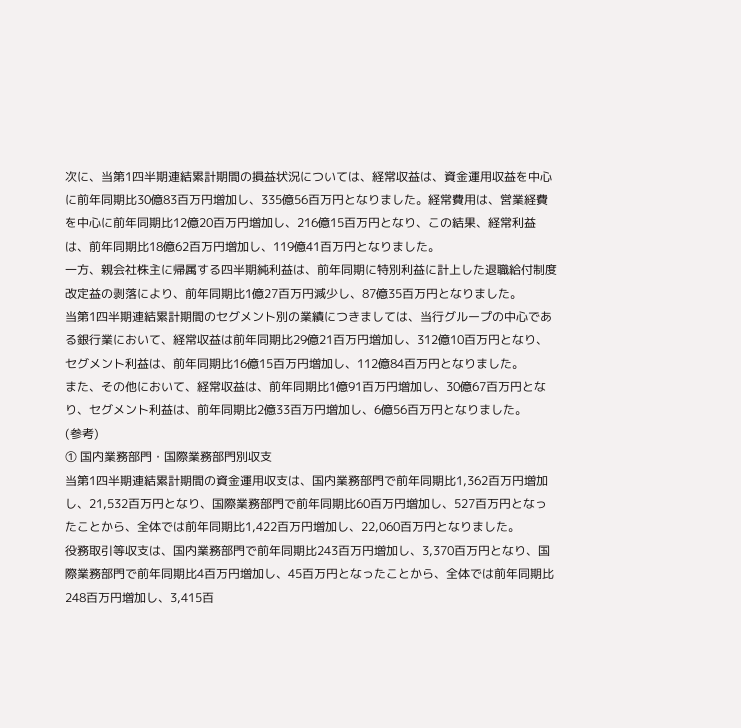次に、当第1四半期連結累計期間の損益状況については、経常収益は、資金運用収益を中心に前年同期比30億83百万円増加し、335億56百万円となりました。経常費用は、営業経費を中心に前年同期比12億20百万円増加し、216億15百万円となり、この結果、経常利益は、前年同期比18億62百万円増加し、119億41百万円となりました。
一方、親会社株主に帰属する四半期純利益は、前年同期に特別利益に計上した退職給付制度改定益の剥落により、前年同期比1億27百万円減少し、87億35百万円となりました。
当第1四半期連結累計期間のセグメント別の業績につきましては、当行グループの中心である銀行業において、経常収益は前年同期比29億21百万円増加し、312億10百万円となり、セグメント利益は、前年同期比16億15百万円増加し、112億84百万円となりました。
また、その他において、経常収益は、前年同期比1億91百万円増加し、30億67百万円となり、セグメント利益は、前年同期比2億33百万円増加し、6億56百万円となりました。
(参考)
① 国内業務部門・国際業務部門別収支
当第1四半期連結累計期間の資金運用収支は、国内業務部門で前年同期比1,362百万円増加し、21,532百万円となり、国際業務部門で前年同期比60百万円増加し、527百万円となったことから、全体では前年同期比1,422百万円増加し、22,060百万円となりました。
役務取引等収支は、国内業務部門で前年同期比243百万円増加し、3,370百万円となり、国際業務部門で前年同期比4百万円増加し、45百万円となったことから、全体では前年同期比248百万円増加し、3,415百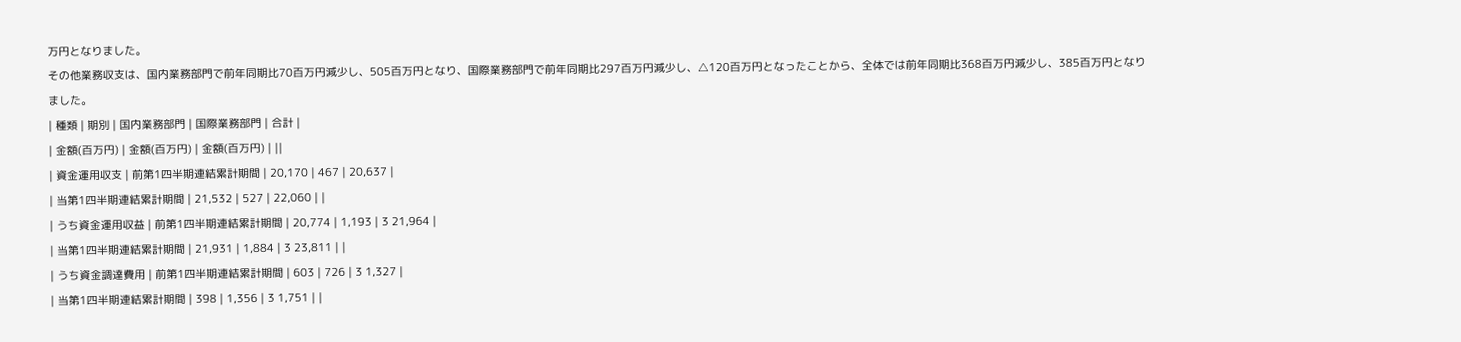万円となりました。
その他業務収支は、国内業務部門で前年同期比70百万円減少し、505百万円となり、国際業務部門で前年同期比297百万円減少し、△120百万円となったことから、全体では前年同期比368百万円減少し、385百万円となりました。
| 種類 | 期別 | 国内業務部門 | 国際業務部門 | 合計 |
| 金額(百万円) | 金額(百万円) | 金額(百万円) | ||
| 資金運用収支 | 前第1四半期連結累計期間 | 20,170 | 467 | 20,637 |
| 当第1四半期連結累計期間 | 21,532 | 527 | 22,060 | |
| うち資金運用収益 | 前第1四半期連結累計期間 | 20,774 | 1,193 | 3 21,964 |
| 当第1四半期連結累計期間 | 21,931 | 1,884 | 3 23,811 | |
| うち資金調達費用 | 前第1四半期連結累計期間 | 603 | 726 | 3 1,327 |
| 当第1四半期連結累計期間 | 398 | 1,356 | 3 1,751 | |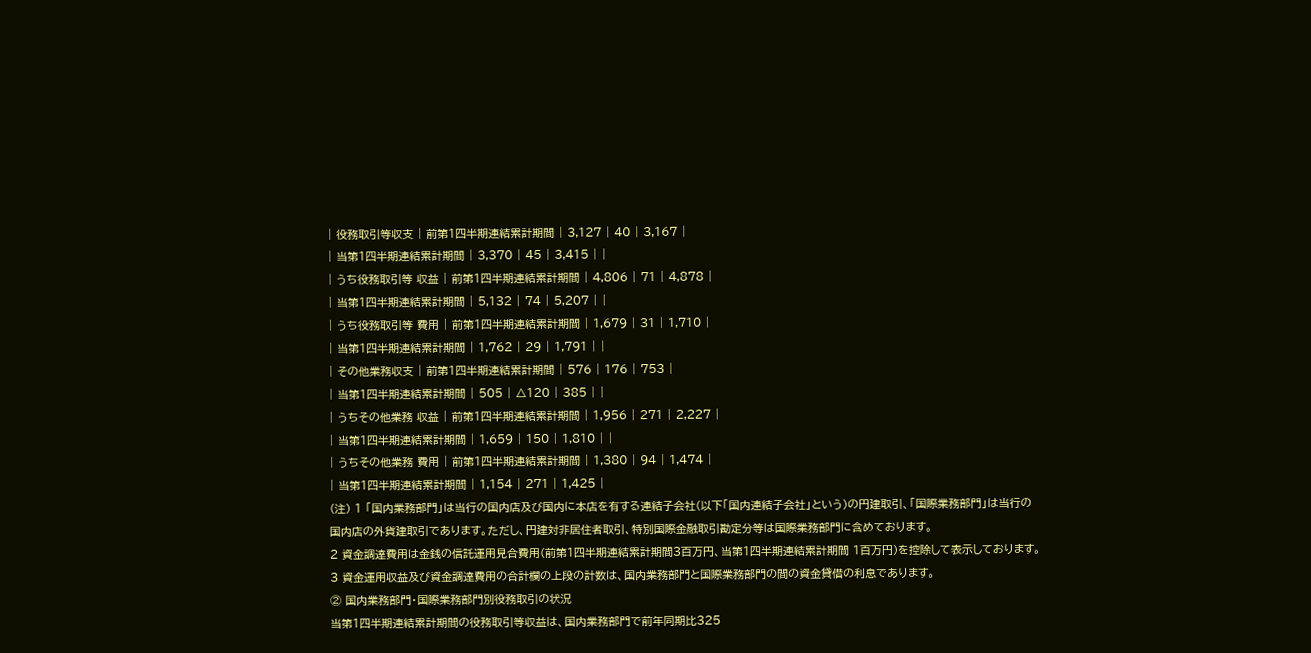| 役務取引等収支 | 前第1四半期連結累計期間 | 3,127 | 40 | 3,167 |
| 当第1四半期連結累計期間 | 3,370 | 45 | 3,415 | |
| うち役務取引等 収益 | 前第1四半期連結累計期間 | 4,806 | 71 | 4,878 |
| 当第1四半期連結累計期間 | 5,132 | 74 | 5,207 | |
| うち役務取引等 費用 | 前第1四半期連結累計期間 | 1,679 | 31 | 1,710 |
| 当第1四半期連結累計期間 | 1,762 | 29 | 1,791 | |
| その他業務収支 | 前第1四半期連結累計期間 | 576 | 176 | 753 |
| 当第1四半期連結累計期間 | 505 | △120 | 385 | |
| うちその他業務 収益 | 前第1四半期連結累計期間 | 1,956 | 271 | 2,227 |
| 当第1四半期連結累計期間 | 1,659 | 150 | 1,810 | |
| うちその他業務 費用 | 前第1四半期連結累計期間 | 1,380 | 94 | 1,474 |
| 当第1四半期連結累計期間 | 1,154 | 271 | 1,425 |
(注) 1 「国内業務部門」は当行の国内店及び国内に本店を有する連結子会社(以下「国内連結子会社」という)の円建取引、「国際業務部門」は当行の国内店の外貨建取引であります。ただし、円建対非居住者取引、特別国際金融取引勘定分等は国際業務部門に含めております。
2 資金調達費用は金銭の信託運用見合費用(前第1四半期連結累計期間3百万円、当第1四半期連結累計期間 1百万円)を控除して表示しております。
3 資金運用収益及び資金調達費用の合計欄の上段の計数は、国内業務部門と国際業務部門の間の資金貸借の利息であります。
② 国内業務部門・国際業務部門別役務取引の状況
当第1四半期連結累計期間の役務取引等収益は、国内業務部門で前年同期比325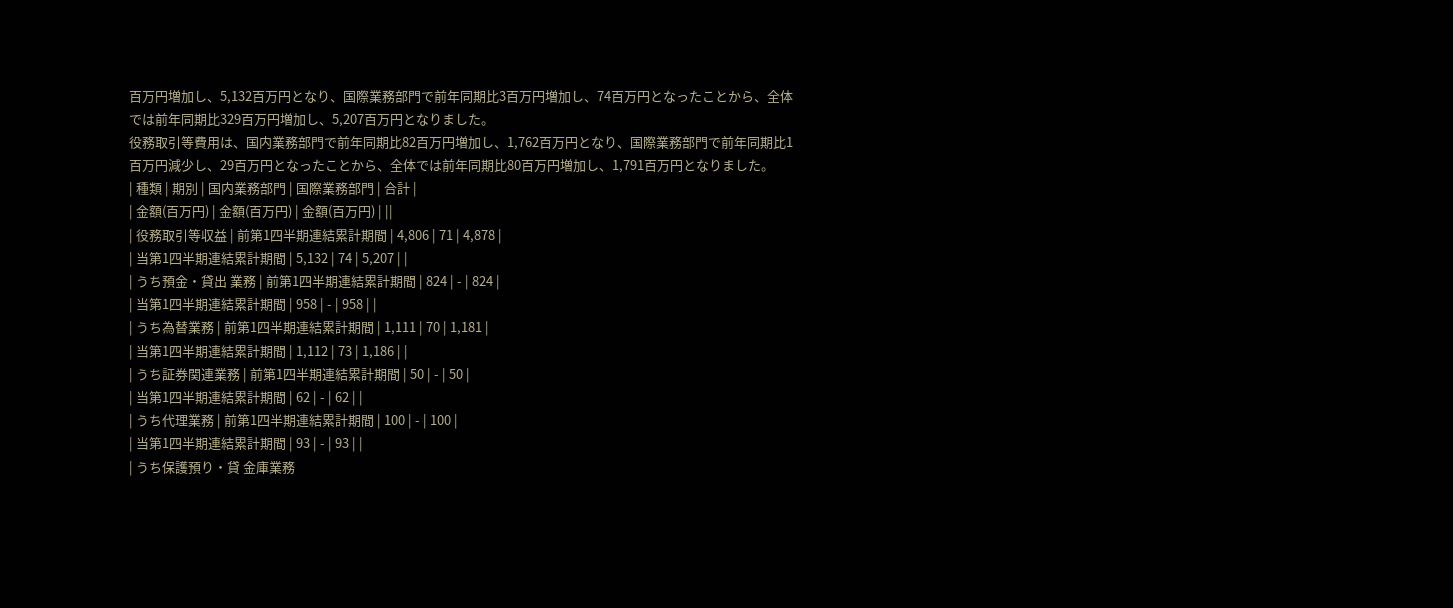百万円増加し、5,132百万円となり、国際業務部門で前年同期比3百万円増加し、74百万円となったことから、全体では前年同期比329百万円増加し、5,207百万円となりました。
役務取引等費用は、国内業務部門で前年同期比82百万円増加し、1,762百万円となり、国際業務部門で前年同期比1百万円減少し、29百万円となったことから、全体では前年同期比80百万円増加し、1,791百万円となりました。
| 種類 | 期別 | 国内業務部門 | 国際業務部門 | 合計 |
| 金額(百万円) | 金額(百万円) | 金額(百万円) | ||
| 役務取引等収益 | 前第1四半期連結累計期間 | 4,806 | 71 | 4,878 |
| 当第1四半期連結累計期間 | 5,132 | 74 | 5,207 | |
| うち預金・貸出 業務 | 前第1四半期連結累計期間 | 824 | - | 824 |
| 当第1四半期連結累計期間 | 958 | - | 958 | |
| うち為替業務 | 前第1四半期連結累計期間 | 1,111 | 70 | 1,181 |
| 当第1四半期連結累計期間 | 1,112 | 73 | 1,186 | |
| うち証券関連業務 | 前第1四半期連結累計期間 | 50 | - | 50 |
| 当第1四半期連結累計期間 | 62 | - | 62 | |
| うち代理業務 | 前第1四半期連結累計期間 | 100 | - | 100 |
| 当第1四半期連結累計期間 | 93 | - | 93 | |
| うち保護預り・貸 金庫業務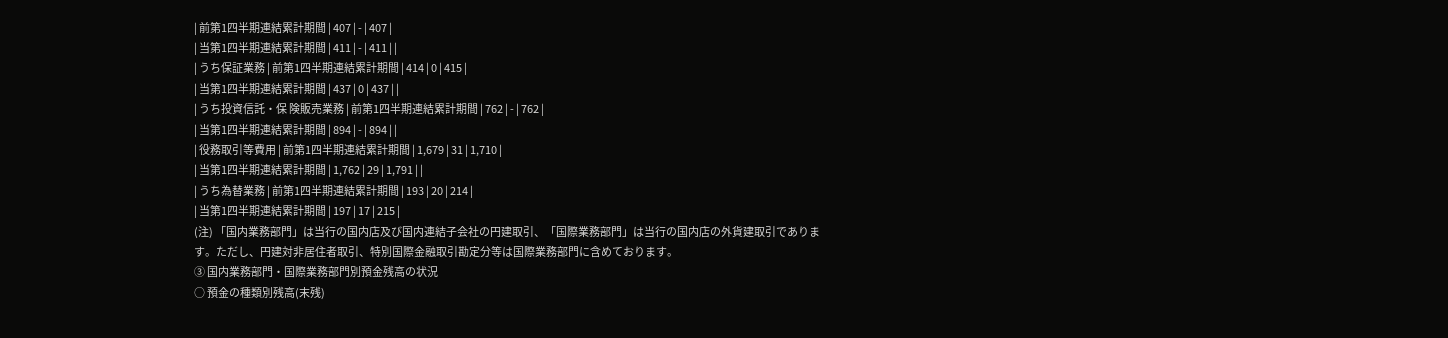| 前第1四半期連結累計期間 | 407 | - | 407 |
| 当第1四半期連結累計期間 | 411 | - | 411 | |
| うち保証業務 | 前第1四半期連結累計期間 | 414 | 0 | 415 |
| 当第1四半期連結累計期間 | 437 | 0 | 437 | |
| うち投資信託・保 険販売業務 | 前第1四半期連結累計期間 | 762 | - | 762 |
| 当第1四半期連結累計期間 | 894 | - | 894 | |
| 役務取引等費用 | 前第1四半期連結累計期間 | 1,679 | 31 | 1,710 |
| 当第1四半期連結累計期間 | 1,762 | 29 | 1,791 | |
| うち為替業務 | 前第1四半期連結累計期間 | 193 | 20 | 214 |
| 当第1四半期連結累計期間 | 197 | 17 | 215 |
(注) 「国内業務部門」は当行の国内店及び国内連結子会社の円建取引、「国際業務部門」は当行の国内店の外貨建取引であります。ただし、円建対非居住者取引、特別国際金融取引勘定分等は国際業務部門に含めております。
③ 国内業務部門・国際業務部門別預金残高の状況
○ 預金の種類別残高(末残)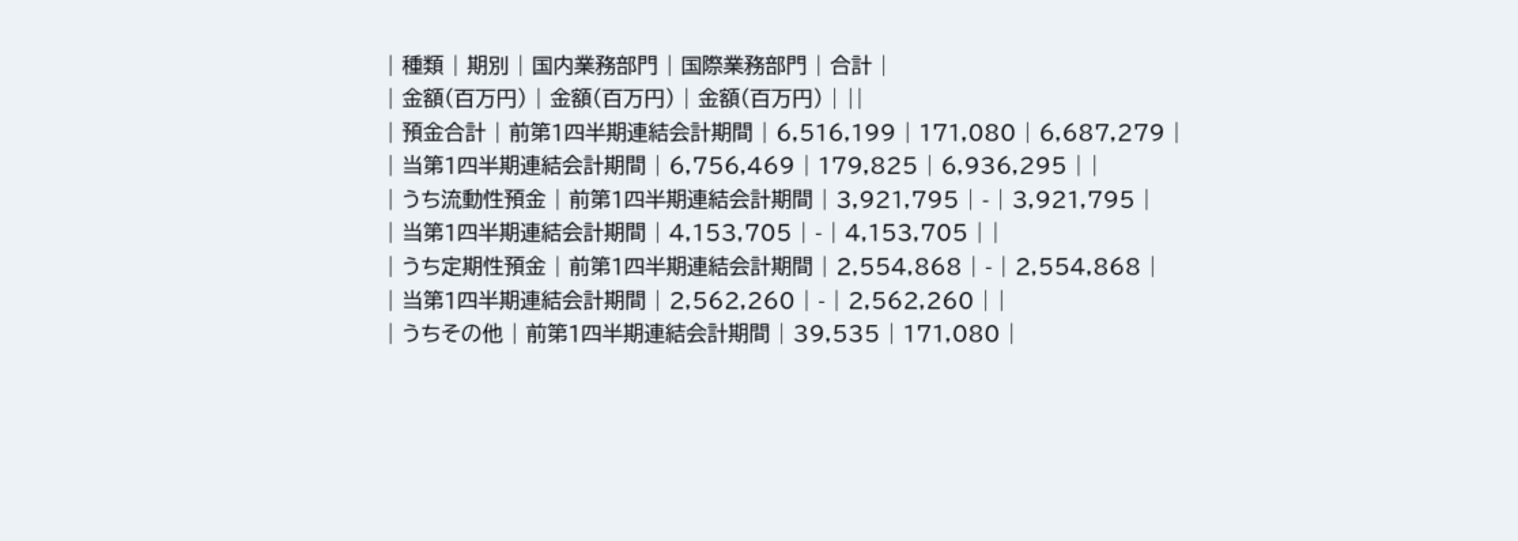| 種類 | 期別 | 国内業務部門 | 国際業務部門 | 合計 |
| 金額(百万円) | 金額(百万円) | 金額(百万円) | ||
| 預金合計 | 前第1四半期連結会計期間 | 6,516,199 | 171,080 | 6,687,279 |
| 当第1四半期連結会計期間 | 6,756,469 | 179,825 | 6,936,295 | |
| うち流動性預金 | 前第1四半期連結会計期間 | 3,921,795 | - | 3,921,795 |
| 当第1四半期連結会計期間 | 4,153,705 | - | 4,153,705 | |
| うち定期性預金 | 前第1四半期連結会計期間 | 2,554,868 | - | 2,554,868 |
| 当第1四半期連結会計期間 | 2,562,260 | - | 2,562,260 | |
| うちその他 | 前第1四半期連結会計期間 | 39,535 | 171,080 |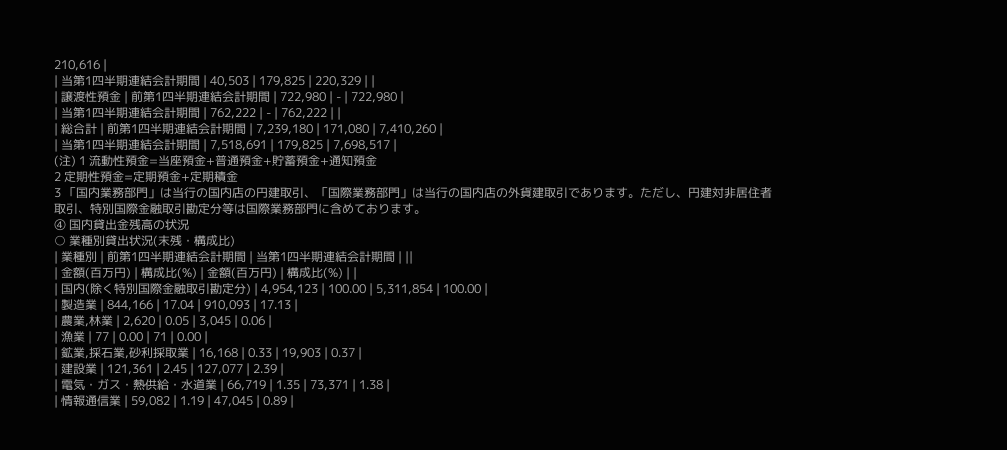210,616 |
| 当第1四半期連結会計期間 | 40,503 | 179,825 | 220,329 | |
| 譲渡性預金 | 前第1四半期連結会計期間 | 722,980 | - | 722,980 |
| 当第1四半期連結会計期間 | 762,222 | - | 762,222 | |
| 総合計 | 前第1四半期連結会計期間 | 7,239,180 | 171,080 | 7,410,260 |
| 当第1四半期連結会計期間 | 7,518,691 | 179,825 | 7,698,517 |
(注) 1 流動性預金=当座預金+普通預金+貯蓄預金+通知預金
2 定期性預金=定期預金+定期積金
3 「国内業務部門」は当行の国内店の円建取引、「国際業務部門」は当行の国内店の外貨建取引であります。ただし、円建対非居住者取引、特別国際金融取引勘定分等は国際業務部門に含めております。
④ 国内貸出金残高の状況
○ 業種別貸出状況(末残・構成比)
| 業種別 | 前第1四半期連結会計期間 | 当第1四半期連結会計期間 | ||
| 金額(百万円) | 構成比(%) | 金額(百万円) | 構成比(%) | |
| 国内(除く特別国際金融取引勘定分) | 4,954,123 | 100.00 | 5,311,854 | 100.00 |
| 製造業 | 844,166 | 17.04 | 910,093 | 17.13 |
| 農業,林業 | 2,620 | 0.05 | 3,045 | 0.06 |
| 漁業 | 77 | 0.00 | 71 | 0.00 |
| 鉱業,採石業,砂利採取業 | 16,168 | 0.33 | 19,903 | 0.37 |
| 建設業 | 121,361 | 2.45 | 127,077 | 2.39 |
| 電気・ガス・熱供給・水道業 | 66,719 | 1.35 | 73,371 | 1.38 |
| 情報通信業 | 59,082 | 1.19 | 47,045 | 0.89 |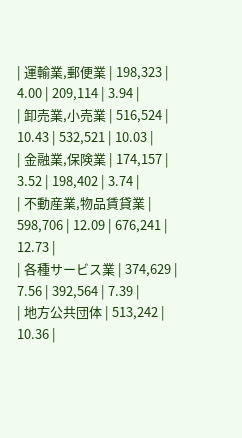| 運輸業,郵便業 | 198,323 | 4.00 | 209,114 | 3.94 |
| 卸売業,小売業 | 516,524 | 10.43 | 532,521 | 10.03 |
| 金融業,保険業 | 174,157 | 3.52 | 198,402 | 3.74 |
| 不動産業,物品賃貸業 | 598,706 | 12.09 | 676,241 | 12.73 |
| 各種サービス業 | 374,629 | 7.56 | 392,564 | 7.39 |
| 地方公共団体 | 513,242 | 10.36 |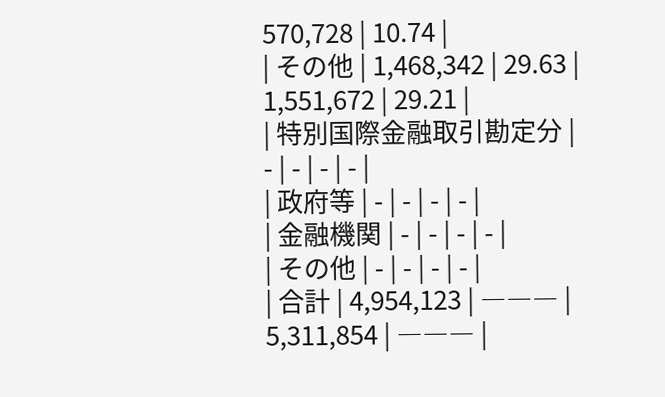570,728 | 10.74 |
| その他 | 1,468,342 | 29.63 | 1,551,672 | 29.21 |
| 特別国際金融取引勘定分 | - | - | - | - |
| 政府等 | - | - | - | - |
| 金融機関 | - | - | - | - |
| その他 | - | - | - | - |
| 合計 | 4,954,123 | ――― | 5,311,854 | ――― |